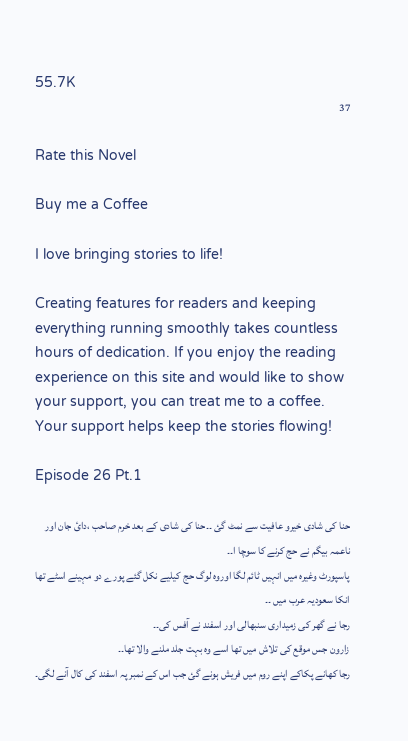55.7K
37

Rate this Novel

Buy me a Coffee

I love bringing stories to life!

Creating features for readers and keeping everything running smoothly takes countless hours of dedication. If you enjoy the reading experience on this site and would like to show your support, you can treat me to a coffee. Your support helps keep the stories flowing!

Episode 26 Pt.1

حنا کی شادی خیرو عافیت سے نمٹ گئ ۔۔حنا کی شادی کے بعد خرم صاحب ،دائ جان اور ناعمہ بیگم نے حج کرنے کا سوچا ا۔۔
پاسپورٹ وغیرہ میں انہیں ٹائم لگا اوروہ لوگ حج کیلیے نکل گئے پورے دو مہینے اسٹے تھا انکا سعودیہ عرب میں ۔۔
رجا نے گھر کی زمیداری سنبھالی اور اسفند نے آفس کی۔۔
زارون جس موقع کی تلاش میں تھا اسے وہ بہت جلد ملنے والا تھا۔۔
رجا کھانے پکاکے اپنے روم میں فریش ہونے گئ جب اس کے نمبر پہ اسفند کی کال آنے لگی۔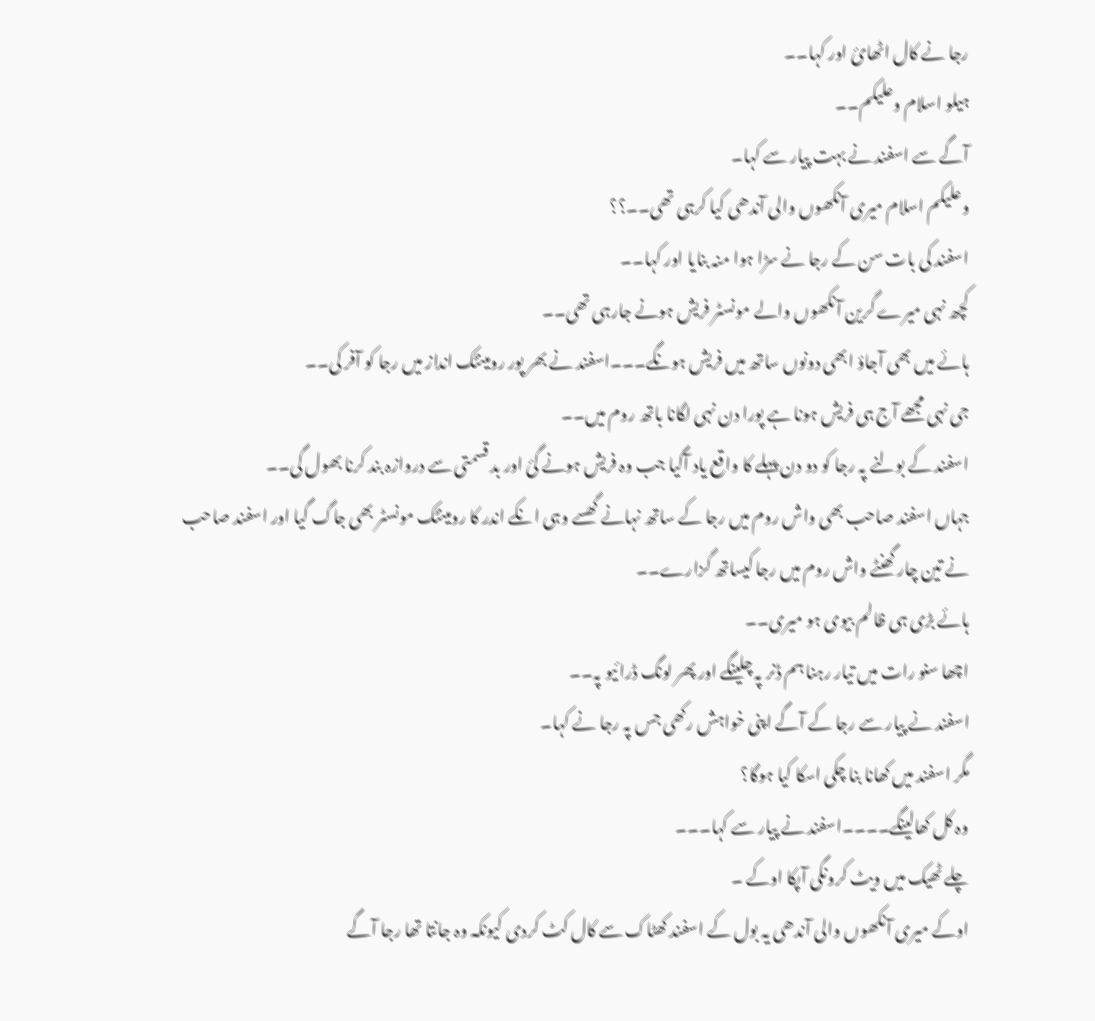رجا نے کال اٹھائ اور کہا۔۔
ہیلو اسلام وعلیکم۔۔
آگے سے اسفند نے بہت پیار سے کہا۔
وعلیکم اسلام میری آنکھوں والی آندھی کیا کرہی تھی۔۔؟؟
اسفند کی بات سن کے رجا نے سڑا ہوا منہ بنایا اور کہا۔۔
کچھ نہی میرے گرین آنکھوں والے مونسٹر فریش ہونے جارہی تھی۔۔
ہائے میں بھی آجاؤ ابھی دونوں ساتھ میں فریش ہونگے۔۔۔اسفند نے بھر پور رومینٹک انداز میں رجا کو آفر کی۔۔
جی نہی مجھے آج ہی فریش ہونا ہے پورا دن نہی لگانا باتھ روم میں۔۔
اسفند کے بولنے پہ رجا کو دو دن پہلے کا واقع یاد آگیا جب وہ فریش ہونے گئ اور بد قسمتی سے دروازہ بند کرنا بھول گی۔۔
جہاں اسفند صاحب بھی واش روم میں رجا کے ساتھ نہانے گھسے وہی انکے اندر کا رومینٹک مونسٹر بھی جاگ گیا اور اسفند صاحب نے تین چار گھنٹے واش روم میں رجا کیساتھ گزارے۔۔
ہائے بڑی ہی ظالم بیوی ہو میری۔۔
اچھا سنو رات میں تیار رہنا ہم ڈنر پہ چلینگے اور پھر لونگ ڈرائیو پہ۔۔
اسفند نے پیار سے رجا کے آگے اپنی خواہش رکھی جس پہ رجا نے کہا۔
مگر اسفند میں کھانا بنا چکی اسکا کیا ہوگا؟
وہ کل کھالینگے۔۔۔۔اسفند نے پیار سے کہا۔۔۔
چلے ٹھیک میں ویٹ کرونگی آپکا اوکے ۔
اوکے میری آنکھوں والی آندھی یہ بول کے اسفند کھٹاک سے کال کٹ کردی کیونکہ وہ جانتا تھا رجا آگے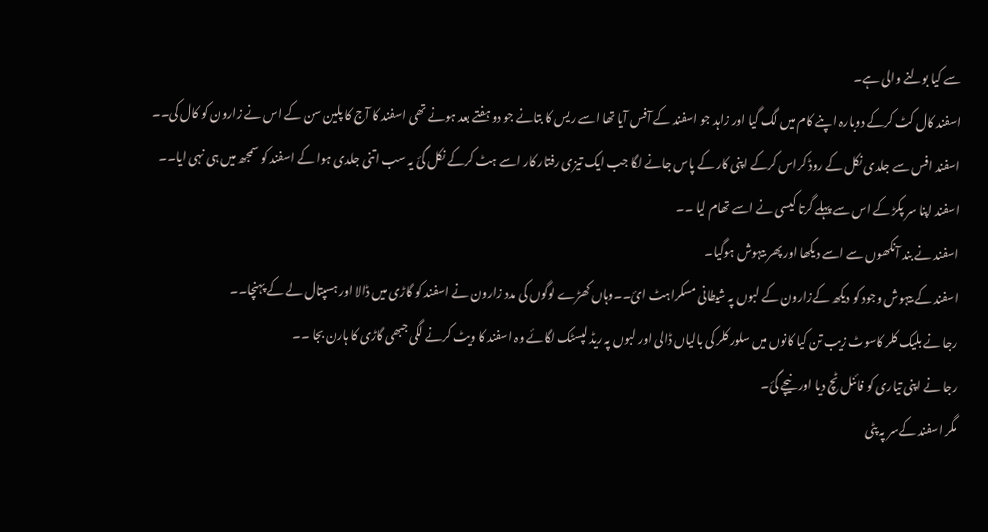سے کیا بولنے والی ہے۔
اسفند کال کٹ کرکے دوبارہ اپنے کام میں لگ گیا اور زاہد جو اسفند کے آفس آیا تھا اسے ریس کا بتانے جو دو ہفتے بعد ہونے تھی اسفند کا آج کا پلین سن کے اس نے زارون کو کال کی۔۔
اسفند افس سے جلدی نکل کے روڈ کراس کرکے اپنی کار کے پاس جانے لگا جب ایک تیزی رفتار کار اسے ہٹ کرکے نکل گئ یہ سب اتنی جلدی ہوا کے اسفند کو سمجھ میں ہی نہی ایا۔۔
اسفند اپنا سر پکڑ کے اس سے پہلے گرتا کیسی نے اسے تھام لیا ۔۔
اسفند نے بند آنکھوں سے اسے دیکھا اور پھر بیہوش ہوگیا۔
اسفند کے بیہوش وجود کو دیکھ کےزارون کے لبوں پہ شیطانی مسکراہٹ ائ۔۔وہاں کھڑے لوگوں کی مدد زارون نے اسفند کو گاڑی میں ڈالا اور ہسپتال لے کے پہنچا۔۔
رجا نے بلیک کلر کاسوٹ زیب تن کیا کانوں میں سلور کلر کی بالیاں ڈالی اور لبوں پہ ریڈ لپسٹک لگائے وہ اسفند کا ویٹ کرنے لگی جبھی گاڑی کا ہارن بجا ۔۔
رجا نے اپنی تیاری کو فائنل ٹچ دیا اور نیچے گئ۔
مگر اسفند کےسر پہ پٹی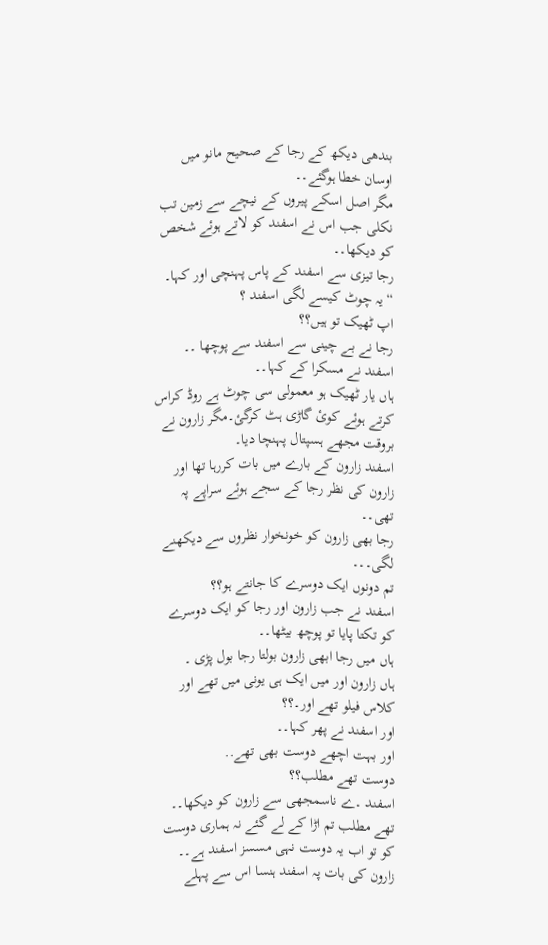بندھی دیکھ کے رجا کے صحیح مانو میں اوسان خطا ہوگئے۔۔
مگر اصل اسکے پیروں کے نیچے سے زمین تب نکلی جب اس نے اسفند کو لاتے ہوئے شخص کو دیکھا۔۔
رجا تیزی سے اسفند کے پاس پہنچی اور کہا۔
“یہ چوٹ کیسے لگی اسفند ؟
اپ ٹھیک تو ہیں؟؟
رجا نے بے چینی سے اسفند سے پوچھا ۔۔
اسفند نے مسکرا کے کہا۔۔
ہاں یار ٹھیک ہو معمولی سی چوٹ ہے روڈ کراس کرتے ہوئے کوئ گاڑی ہٹ کرگئ۔مگر زارون نے بروقت مجھے ہسپتال پہنچا دیا۔
اسفند زارون کے بارے میں بات کررہا تھا اور زارون کی نظر رجا کے سجے ہوئے سراپے پہ تھی۔۔
رجا بھی زارون کو خونخوار نظروں سے دیکھنے لگی۔۔۔
تم دونوں ایک دوسرے کا جانتے ہو؟؟
اسفند نے جب زارون اور رجا کو ایک دوسرے کو تکتا پایا تو پوچھ بیٹھا۔۔
ہاں میں رجا ابھی زارون بولتا رجا بول پڑی ۔
ہاں زارون اور میں ایک ہی یونی میں تھے اور کلاس فیلو تھے اور۔؟؟
اور اسفند نے پھر کہا۔۔
اور بہت اچھے دوست بھی تھے..
دوست تھے مطلب؟؟
اسفند ۔ے ناسمجھی سے زارون کو دیکھا۔۔
تھے مطلب تم اڑا کے لے گئے نہ ہماری دوست کو تو اب یہ دوست نہی مسسز اسفند ہے۔۔
زارون کی بات پہ اسفند ہنسا اس سے پہلے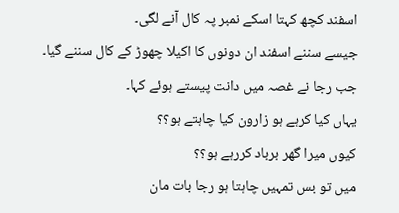اسفند کچھ کہتا اسکے نمبر پہ کال آنے لگی۔
جیسے سننے اسفند ان دونوں کا اکیلا چھوڑ کے کال سننے گیا۔
جب رجا نے غصہ میں دانت پیستے ہوئے کہا۔
یہاں کیا کرہے ہو زارون کیا چاہتے ہو؟؟
کیوں میرا گھر برباد کررہے ہو؟؟
میں تو بس تمہیں چاہتا ہو رجا بات مان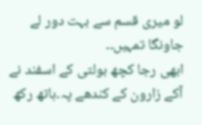لو میری قسم سے بہت دور لے جاونگا تمہیں۔۔
ابھی رجا کچھ بولتی کے اسفند نے آکے زارون کے کندھے پہ۔ہاتھ رکھ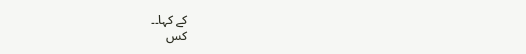کے کہا۔۔
کس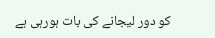کو دور لیجانے کی بات ہورہی ہے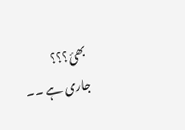بھئ؟؟؟
جاری ہے ۔۔